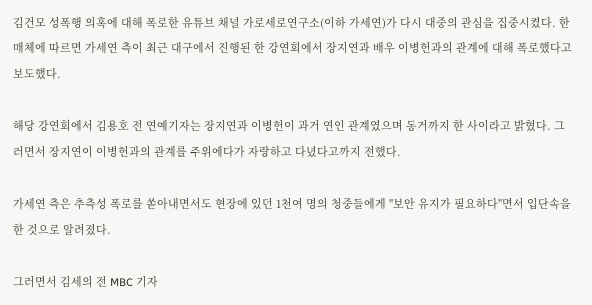김건모 성폭행 의혹에 대해 폭로한 유튜브 채널 가로세로연구소(이하 가세연)가 다시 대중의 관심을 집중시켰다. 한 매체에 따르면 가세연 측이 최근 대구에서 진행된 한 강연회에서 장지연과 배우 이병헌과의 관계에 대해 폭로했다고 보도했다.

해당 강연회에서 김용호 전 연예기자는 장지연과 이병헌이 과거 연인 관계였으며 동거까지 한 사이라고 밝혔다. 그러면서 장지연이 이병헌과의 관계를 주위에다가 자랑하고 다녔다고까지 전했다.

가세연 측은 추측성 폭로를 쏟아내면서도 현장에 있던 1천여 명의 청중들에게 "보안 유지가 필요하다"면서 입단속을 한 것으로 알려졌다.

그러면서 김세의 전 MBC 기자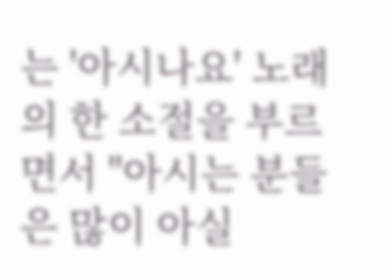는 '아시나요' 노래의 한 소절을 부르면서 "아시는 분들은 많이 아실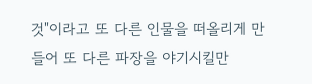것"이라고 또 다른 인물을 떠올리게 만들어 또 다른 파장을 야기시킬만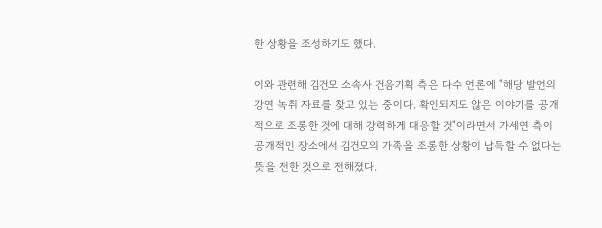한 상황을 조성하기도 했다.

이와 관련해 김건모 소속사 건음기획 측은 다수 언론에 "해당 발언의 강연 녹취 자료를 찾고 있는 중이다. 확인되지도 않은 이야기를 공개적으로 조롱한 것에 대해 강력하게 대응할 것"이라면서 가세연 측이 공개적인 장소에서 김건모의 가족을 조롱한 상황이 납득할 수 없다는 뜻을 전한 것으로 전해졌다.